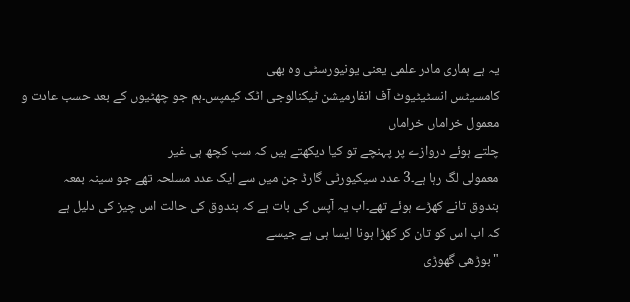یہ ہے ہماری مادر علمی یعنی یونیورسٹی وہ بھی
کامسیٹس انسٹیٹیوٹ آف انفارمیشن ٹیکنالوجی اٹک کیمپس۔ہم جو چھٹیوں کے بعد حسب عادت و معمول خراماں خراماں
چلتے ہوئے دروازے پر پہنچے تو کیا دیکھتے ہیں کہ سب کچھ ہی غیر
معمولی لگ رہا ہے۔3 عدد سیکیورٹی گارڈ جن میں سے ایک عدد مسلحہ تھے جو سینہ بمعہ
بندوق تانے کھڑے ہوئے تھے۔اب یہ آپس کی بات ہے کہ بندوق کی حالت اس چیز کی دلیل ہے
کہ اب اس کو تان کر کھڑا ہونا ایسا ہی ہے جیسے
"بوڑھی گھوڑی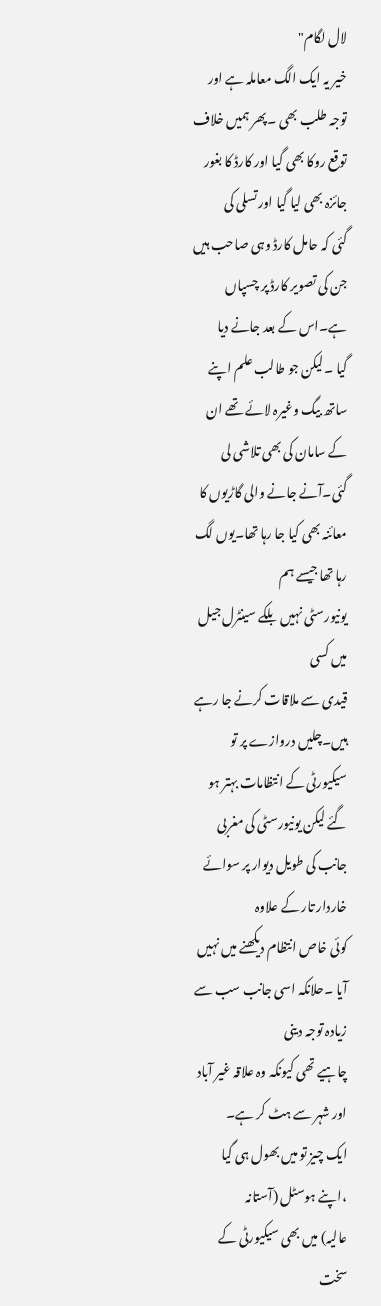لال لگام"
خیر یہ ایک الگ معاملہ ہے اور توجہ طلب بھی ۔پھر ہمیں خلاف توقع روکا بھی گیا اور کارڈ کا بغور جائزہ بھی لیا گیا اور تسلی کی
گئی کہ حامل کارڈ وہی صاحب ہیں جن کی تصویر کارڈ پر چسپاں ہے۔اس کے بعد جانے دیا
گیا ۔لیکن جو طالب علم اپنے ساتھ بیگ وغیرہ لائے تھے ان کے سامان کی بھی تلاشی لی
گئی۔آنے جانے والی گاڑیوں کا معائنہ بھی کیا جا رہا تھا۔یوں لگ رہا تھا جیسے ہم
یونیورسٹی نہیں بلکے سینٹرل جیل میں کسی
قیدی سے ملاقات کرنے جا رہے ہیں۔چلیں دروازے پر تو سیکیورٹی کے انتظامات بہتر ہو
گئے لیکن یونیورسٹی کی مغربی جانب کی طویل دیوار پر سوائے خاردار تار کے علاوہ
کوئی خاص انتظام دیکھنے میں نہیں آیا ۔حلانکہ اسی جانب سب سے زیادہ توجہ دینی
چاہیے تھی کیونکہ وہ علاقہ غیر آباد اور شہر سے ہٹ کر ہے۔
ایک چیز تو میں بھول ہی گیا ،اپنے ہوسٹل (آستانہ
عالیہ) میں بھی سیکیورٹی کے سخت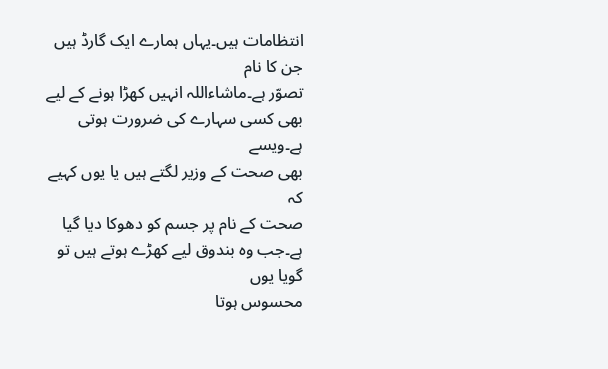انتظامات ہیں۔یہاں ہمارے ایک گارڈ ہیں جن کا نام
تصوّر ہے۔ماشاءاللہ انہیں کھڑا ہونے کے لیے بھی کسی سہارے کی ضرورت ہوتی ہے۔ویسے
بھی صحت کے وزیر لگتے ہیں یا یوں کہیے کہ
صحت کے نام پر جسم کو دھوکا دیا گیا ہے۔جب وہ بندوق لیے کھڑے ہوتے ہیں تو گویا یوں
محسوس ہوتا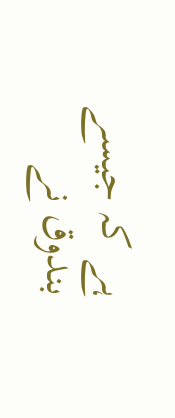ہے کہ جیسے بندوق نے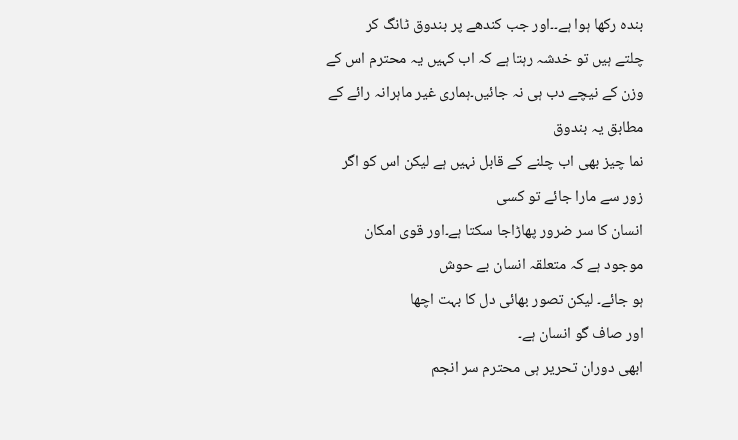بندہ رکھا ہوا ہے۔۔اور جب کندھے پر بندوق ٹانگ کر
چلتے ہیں تو خدشہ رہتا ہے کہ اب کہیں یہ محترم اس کے وزن کے نیچے دب ہی نہ جائیں۔ہماری غیر ماہرانہ رائے کے مطابق یہ بندوق
نما چیز بھی اب چلنے کے قابل نہیں ہے لیکن اس کو اگر زور سے مارا جائے تو کسی
انسان کا سر ضرور پھاڑاجا سکتا ہے۔اور قوی امکان موجود ہے کہ متعلقہ انسان بے حوش
ہو جائے۔ لیکن تصور بھائی دل کا بہت اچھا
اور صاف گو انسان ہے۔
ابھی دوران تحریر ہی محترم سر انجم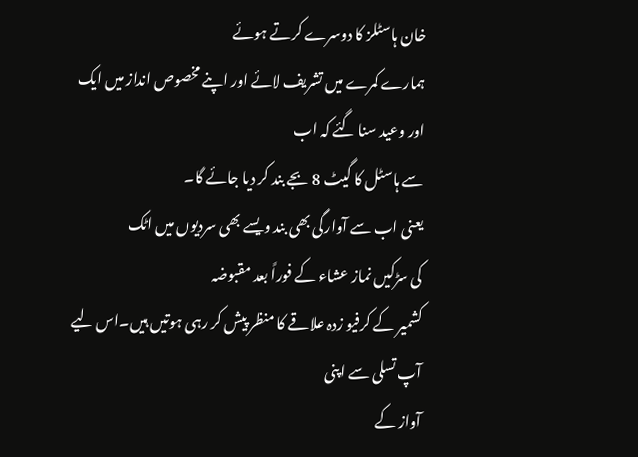خان ہاسٹلز کا دوسرے کرتے ہوئے
ہمارے کمرے میں تشریف لائے اور اپنے مخصوص انداز میں ایک اور وعید سنا گئے کہ اب
سے ہاسٹل کا گیٹ 8 بجے بند کر دیا جائے گا۔
یعنی اب سے آوارگی بھی بند ویسے بھی سردیوں میں اٹک
کی سڑکیں نماز عشاء کے فوراً بعد مقبوضہ
کشمیر کے کرفیو زدہ علاقے کا منظر پیش کر رہی ہوتیں ہیں۔اس لیے آپ تسلی سے اپنی
آواز کے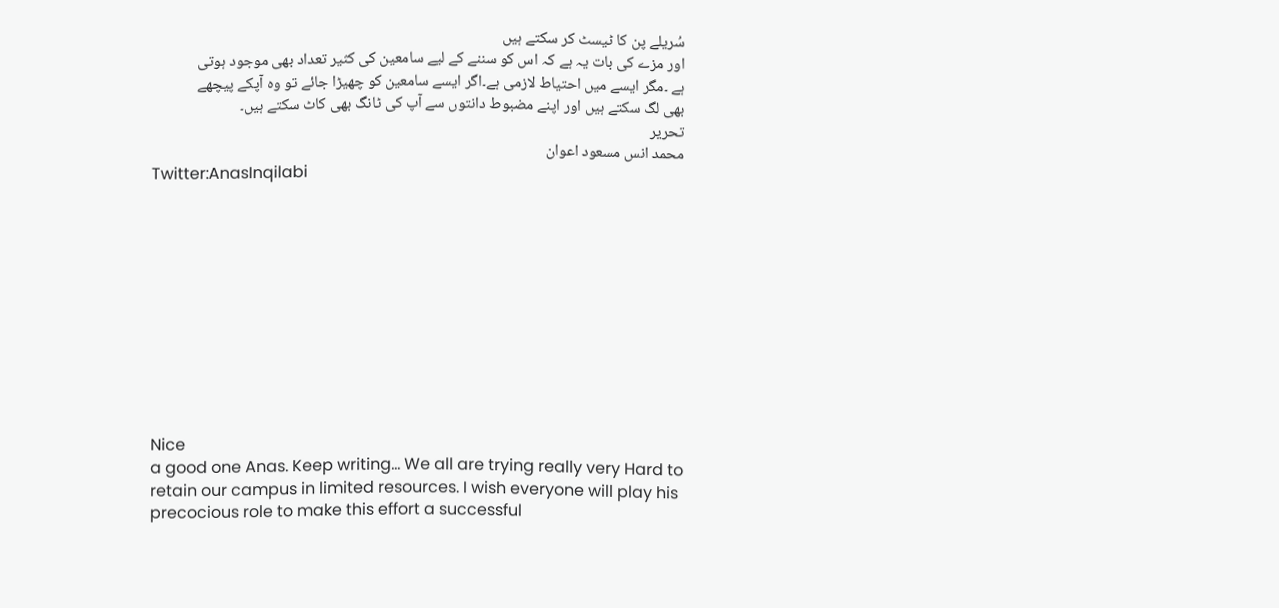سُریلے پن کا ٹیسٹ کر سکتے ہیں
اور مزے کی بات یہ ہے کہ اس کو سننے کے لیے سامعین کی کثیر تعداد بھی موجود ہوتی
ہے ۔مگر ایسے میں احتیاط لازمی ہے۔اگر ایسے سامعین کو چھیڑا جائے تو وہ آپکے پیچھے
بھی لگ سکتے ہیں اور اپنے مضبوط دانتوں سے آپ کی ٹانگ بھی کاٹ سکتے ہیں۔
تحریر
محمد انس مسعود اعوان
Twitter:AnasInqilabi











Nice
a good one Anas. Keep writing... We all are trying really very Hard to retain our campus in limited resources. I wish everyone will play his precocious role to make this effort a successful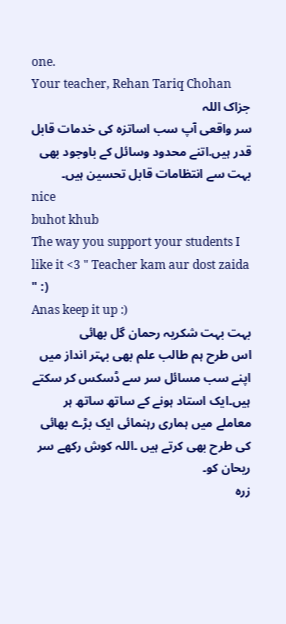one.
Your teacher, Rehan Tariq Chohan
جزاک اللہ
سر واقعی آپ سب اساتزہ کی خدمات قابل قدر ہیں.اتنے محدود وسائل کے باوجود بھی بہت سے انتظامات قابل تحسین ہیں۔
nice
buhot khub
The way you support your students I like it <3 " Teacher kam aur dost zaida " :)
Anas keep it up :)
بہت بہت شکریہ رحمان گل بھائی
اس طرح ہم طالب علم بھی بہتر انداز میں اپنے سب مسائل سر سے ڈسکس کر سکتے ہیں۔ایک استاد ہونے کے ساتھ ساتھ ہر معاملے میں ہماری رہنمائی ایک بڑے بھائی کی طرح بھی کرتے ہیں ۔اللہ کوش رکھے سر ریحان کو۔
زرہ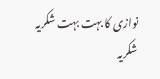نوازی کا بہت بہت شکریہ
شکریہ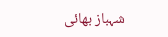شہباز بھائی